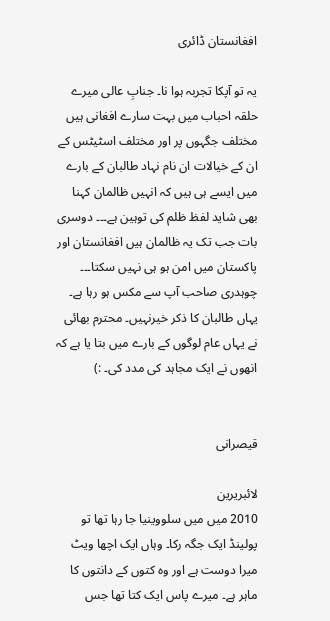افغانستان ڈائری

یہ تو آپکا تجربہ ہوا نا۔ جنابِ عالی میرے حلقہ احباب میں بہت سارے افغانی ہیں مختلف جگہوں پر اور مختلف اسٹیٹس کے ان کے خیالات ان نام نہاد طالبان کے بارے میں ایسے ہی ہیں کہ انہیں ظالمان کہنا بھی شاید لفظ ظلم کی توہین ہے۔۔۔ دوسری بات جب تک یہ ظالمان ہیں افغانستان اور پاکستان میں امن ہو ہی نہیں سکتا۔۔۔
چوہدری صاحب آپ سے مکس ہو رہا ہے۔ یہاں طالبان کا ذکر خیرنہیں۔ محترم بھائی نے یہاں عام لوگوں کے بارے میں بتا یا ہے کہ انھوں نے ایک مجاہد کی مدد کی۔ :)


قیصرانی

لائبریرین
2010 میں میں سلووینیا جا رہا تھا تو پولینڈ ایک جگہ رکا۔ وہاں ایک اچھا ویٹ میرا دوست ہے اور وہ کتوں کے دانتوں کا ماہر ہے۔ میرے پاس ایک کتا تھا جس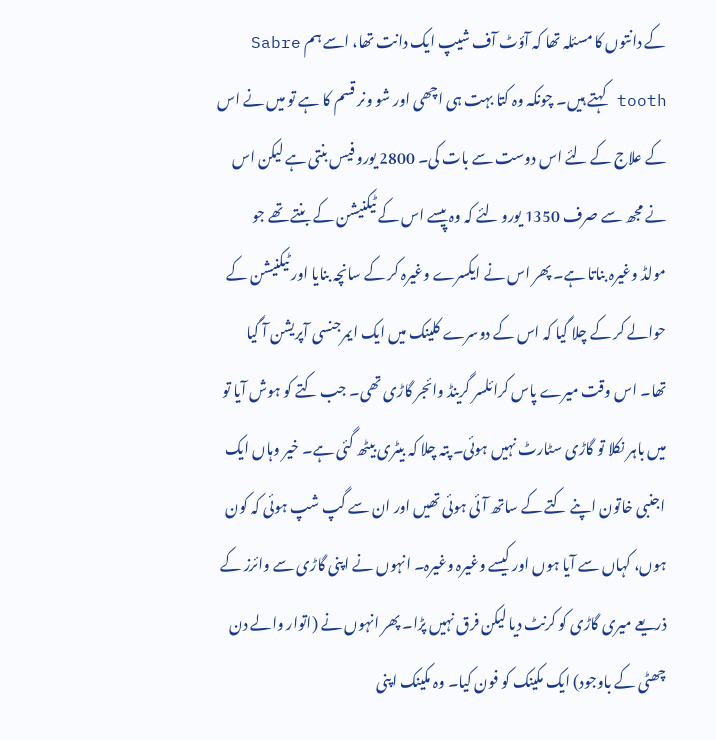کے دانتوں کا مسئلہ تھا کہ آؤٹ آف شیپ ایک دانت تھا، اسے ہم Sabre tooth کہتے ہیں۔ چونکہ وہ کتا بہت ہی اچھی اور شو ونر قسم کا ہے تو میں نے اس کے علاج کے لئے اس دوست سے بات کی۔ 2800 یورو فیس بنتی ہے لیکن اس نے مجھ سے صرف 1350 یورو لئے کہ وہ پیسے اس کے ٹیکنیشن کے بنتے تھے جو مولڈ وغیرہ بناتا ہے۔ پھر اس نے ایکسرے وغیرہ کر کے سانچہ بنایا اور ٹیکنیشن کے حوالے کر کے چلا گیا کہ اس کے دوسرے کلینک میں ایک ایمرجنسی آپریشن آ گیا تھا۔ اس وقت میرے پاس کرائلسر گرینڈ وائجر گاڑی تھی۔ جب کتے کو ہوش آیا تو میں باہر نکلا تو گاڑی سٹارٹ نہیں ہوئی۔ پتہ چلا کہ بیٹری بیٹھ گئی ہے۔ خیر وہاں ایک اجنبی خاتون اپنے کتے کے ساتھ آئی ہوئی تھیں اور ان سے گپ شپ ہوئی کہ کون ہوں، کہاں سے آیا ہوں اور کیسے وغیرہ وغیرہ۔ انہوں نے اپنی گاڑی سے وائرز کے ذریعے میری گاڑی کو کرنٹ دیا لیکن فرق نہیں پڑا۔ پھر انہوں نے (اتوار والے دن چھٹی کے باوجود) ایک مکینک کو فون کیا۔ وہ مکینک اپنی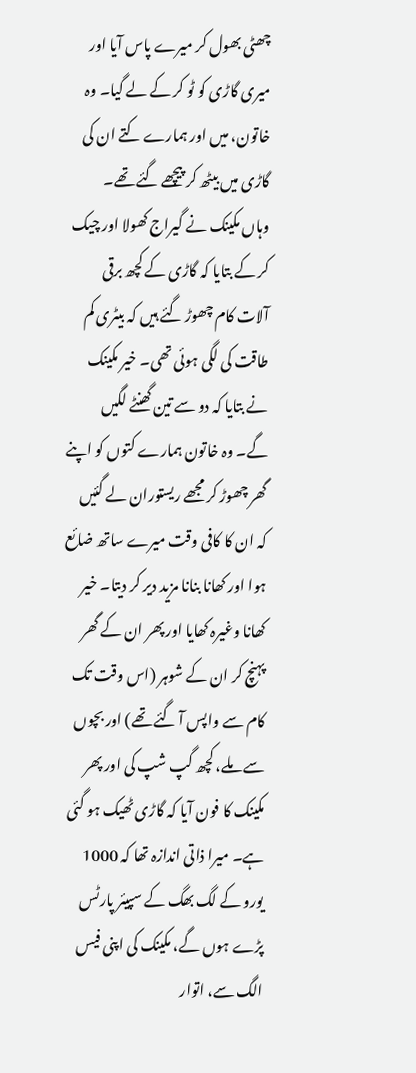چھٹی بھول کر میرے پاس آیا اور میری گاڑی کو ٹو کر کے لے گیا۔ وہ خاتون، میں اور ہمارے کتے ان کی گاڑی میں بیٹھ کر پیچھے گئے تھے۔ وہاں مکینک نے گیراج کھولا اور چیک کر کے بتایا کہ گاڑی کے کچھ برقی آلات کام چھوڑ گئے ہیں کہ بیٹری کم طاقت کی لگی ہوئی تھی۔ خیر مکینک نے بتایا کہ دو سے تین گھنٹے لگیں گے۔ وہ خاتون ہمارے کتوں کو اپنے گھر چھوڑ کر مجھے ریستوران لے گئیں کہ ان کا کافی وقت میرے ساتھ ضائع ہوا اور کھانا بنانا مزید دیر کر دیتا۔ خیر کھانا وغیرہ کھایا اور پھر ان کے گھر پہنچ کر ان کے شوہر (اس وقت تک کام سے واپس آ گئے تھے) اور بچوں سے ملے، کچھ گپ شپ کی اور پھر مکینک کا فون آیا کہ گاڑی ٹھیک ہو گئی ہے۔ میرا ذاتی اندازہ تھا کہ 1000 یورو کے لگ بھگ کے سپیئر پارٹس پڑے ہوں گے، مکینک کی اپنی فیس الگ سے، اتوار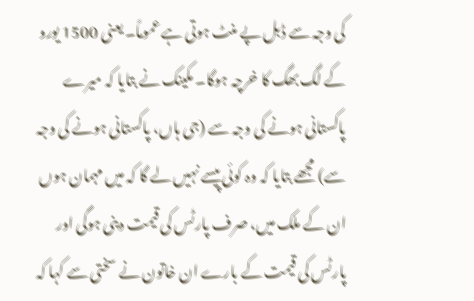کی وجہ سے ڈبل پے منٹ ہوتی ہے عموماً۔ یعنی 1500 یورو کے لگ بھگ کا خرچہ ہوگا۔ مکینک نے بتایا کہ میرے پاکستانی ہونے کی وجہ سے (جی ہاں، پاکستانی ہونے کی وجہ سے) مجھے بتایا کہ وہ کوئی پیسے نہیں لے گا کہ میں مہمان ہوں ان کے ملک میں، صرف پارٹس کی قیمت دینی ہوگی اور پارٹس کی قیمت کے بارے ان خاتون نے سختی سے کہا کہ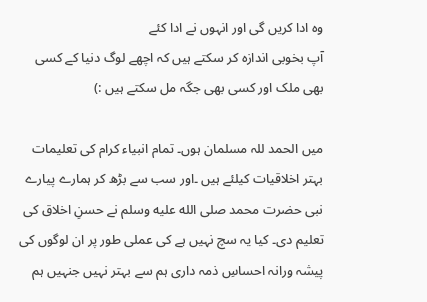وہ ادا کریں گی اور انہوں نے ادا کئے
آپ بخوبی اندازہ کر سکتے ہیں کہ اچھے لوگ دنیا کے کسی بھی ملک اور کسی بھی جگہ مل سکتے ہیں :)

میں الحمد للہ مسلمان ہوں۔ تمام انبیاء کرام کی تعلیمات بہتر اخلاقیات کیلئے ہیں ۔اور سب سے بڑھ کر ہمارے پیارے نبی حضرت محمد صلى الله عليه وسلم نے حسنِ اخلاق کی تعلیم دی۔ کیا یہ سچ نہیں ہے کی عملی طور پر ان لوگوں کی پیشہ ورانہ احساسِ ذمہ داری ہم سے بہتر نہیں جنہیں ہم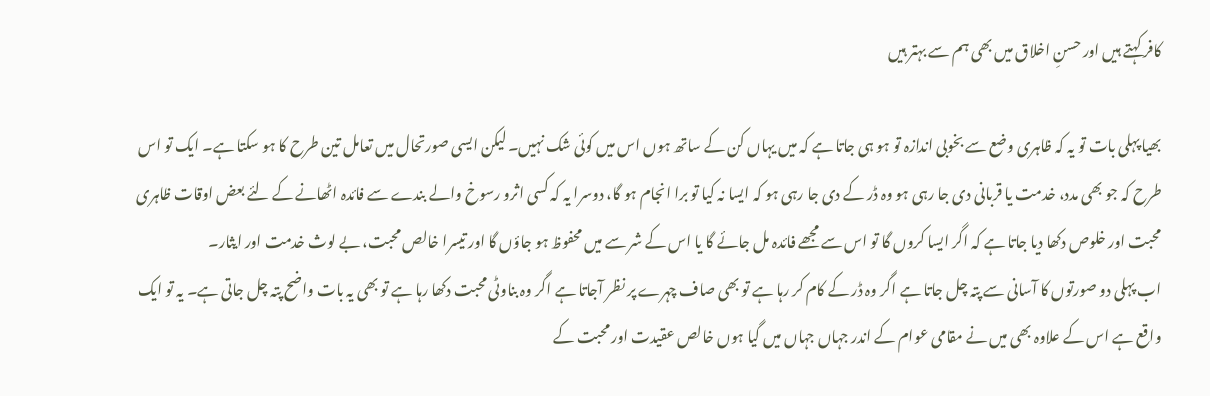کافر کہتے ہیں اور حسنِ اخلاق میں بھی ہم سے بہتر ہیں

بھیا پہلی بات تو یہ کہ ظاہری وضع سے بخوبی اندازہ تو ہو ہی جاتا ہے کہ میں یہاں کن کے ساتھ ہوں اس میں کوئی شک نہیں۔ لیکن ایسی صورتحال میں تعامل تین طرح کا ہو سکتا ہے۔ ایک تو اس طرح کہ جو بھی مدد، خدمت یا قربانی دی جا رہی ہو وہ ڈر کے دی جا رہی ہو کہ ایسا نہ کیا تو برا انجام ہو گا، دوسرا یہ کہ کسی اثرو رسوخ والے بندے سے فائدہ اٹھانے کے لئے بعض اوقات ظاہری محبت اور خلوص دکھا دیا جاتا ہے کہ اگر ایسا کروں گا تو اس سے مجھے فائدہ مل جائے گا یا اس کے شر سے میں محفوظ ہو جاؤں گا اور تیسرا خالص محبت، بے لوث خدمت اور ایثار۔
اب پہلی دو صورتوں کا آسانی سے پتہ چل جاتا ہے اگر وہ ڈر کے کام کر رہا ہے تو بھی صاف چہرے پر نظر آجاتا ہے اگر وہ بناوٹی محبت دکھا رہا ہے تو بھی یہ بات واضح پتہ چل جاتی ہے۔ یہ تو ایک واقع ہے اس کے علاوہ بھی میں نے مقامی عوام کے اندر جہاں جہاں میں گیا ہوں خالص عقیدت اور محبت کے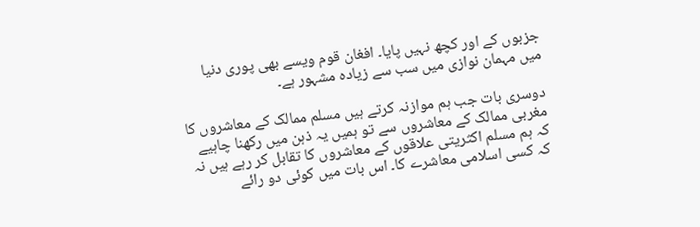جزبوں کے اور کچھ نہیں پایا۔ افغان قوم ویسے بھی پوری دنیا میں مہمان نوازی میں سب سے زیادہ مشہور ہے۔

دوسری بات جب ہم موازنہ کرتے ہیں مسلم ممالک کے معاشروں کا مغربی ممالک کے معاشروں سے تو ہمیں یہ ذہن میں رکھنا چاہیے کہ ہم مسلم اکثریتی علاقوں کے معاشروں کا تقابل کر رہے ہیں نہ کہ کسی اسلامی معاشرے کا۔ اس بات میں کوئی دو رائے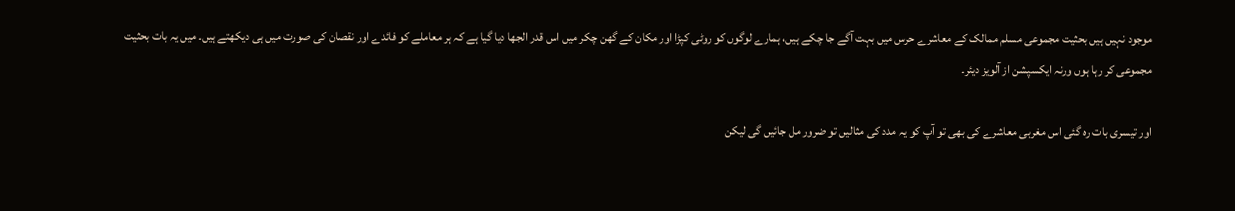موجود نہیں ہیں بحثیت مجموعی مسلم ممالک کے معاشرے حرس میں بہت آگے جا چکے ہیں، ہمارے لوگوں کو روٹی کپڑا اور مکان کے گھن چکر میں اس قدر الجھا دیا گیا ہے کہ ہر معاملے کو فائدے اور نقصان کی صورت میں ہی دیکھتے ہیں۔ میں یہ بات بحثیت مجموعی کر رہا ہوں ورنہ ایکسپشن از آلویز دیئر۔

اور تیسری بات رہ گئی اس مغربی معاشرے کی بھی تو آپ کو یہ مدد کی مثالیں تو ضرور مل جائیں گی لیکن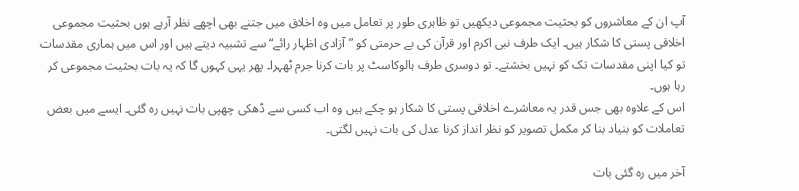آپ ان کے معاشروں کو بحثیت مجموعی دیکھیں تو ظاہری طور پر تعامل میں وہ اخلاق میں جتنے بھی اچھے نظر آرہے ہوں بحثیت مجموعی اخلاقی پستی کا شکار ہیں۔ ایک طرف نبی اکرم اور قرآن کی بے حرمتی کو ”آزادی اظہار رائے“ سے تشبیہ دیتے ہیں اور اس میں ہماری مقدسات تو کیا اپنی مقدسات تک کو نہیں بخشتے۔ تو دوسری طرف ہالوکاسٹ پر بات کرنا جرم ٹھہرا۔ پھر یہی کہوں گا کہ یہ بات بحثیت مجموعی کر رہا ہوں۔
اس کے علاوہ بھی جس قدر یہ معاشرے اخلاقی پستی کا شکار ہو چکے ہیں وہ اب کسی سے ڈھکی چھپی بات نہیں رہ گئی۔ ایسے میں بعض تعاملات کو بنیاد بنا کر مکمل تصویر کو نظر انداز کرنا عدل کی بات نہیں لگتی۔

آخر میں رہ گئی بات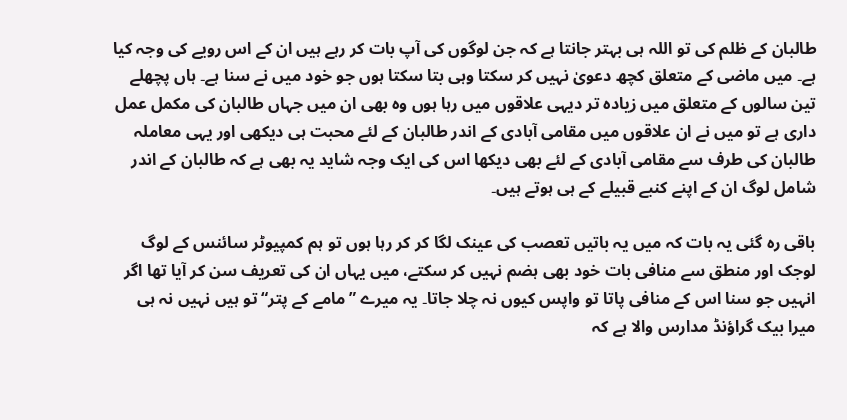طالبان کے ظلم کی تو اللہ ہی بہتر جانتا ہے کہ جن لوگوں کی آپ بات کر رہے ہیں ان کے اس رویے کی وجہ کیا ہے۔ میں ماضی کے متعلق کچھ دعویٰ نہیں کر سکتا وہی بتا سکتا ہوں جو خود میں نے سنا ہے۔ ہاں پچھلے تین سالوں کے متعلق میں زیادہ تر دیہی علاقوں میں رہا ہوں وہ بھی ان میں جہاں طالبان کی مکمل عمل داری ہے تو میں نے ان علاقوں میں مقامی آبادی کے اندر طالبان کے لئے محبت ہی دیکھی اور یہی معاملہ طالبان کی طرف سے مقامی آبادی کے لئے بھی دیکھا اس کی ایک وجہ شاید یہ بھی ہے کہ طالبان کے اندر شامل لوگ ان کے اپنے کنبے قبیلے کے ہی ہوتے ہیں۔

باقی رہ گئی یہ بات کہ میں یہ باتیں تعصب کی عینک لگا کر کر رہا ہوں تو ہم کمپیوٹر سائنس کے لوگ لوجک اور منطق سے منافی بات خود بھی ہضم نہیں کر سکتے، میں یہاں ان کی تعریف سن کر آیا تھا اگر انہیں جو سنا اس کے منافی پاتا تو واپس کیوں نہ چلا جاتا۔ یہ میرے ”مامے کے پتر“ تو ہیں نہیں نہ ہی میرا بیک گراؤنڈ مدارس والا ہے کہ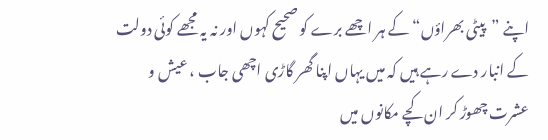اپنے ”پیٹی بھراؤں“ کے ہر اچھے برے کو صحیح کہوں اور نہ یہ مجھے کوئی دولت کے انبار دے رہے ہیں کہ میں یہاں اپنا گھر گاڑی اچھی جاب ، عیش و عشرت چھوڑ کر ان کچے مکانوں میں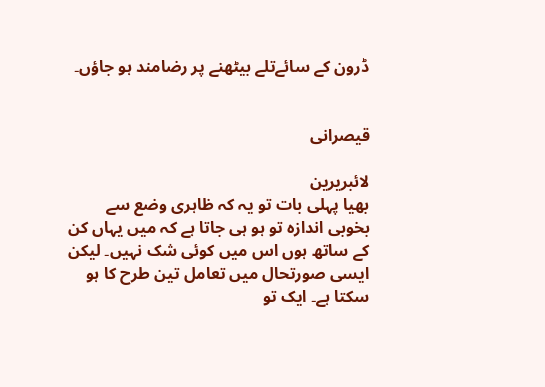ڈرون کے سائےتلے بیٹھنے پر رضامند ہو جاؤں۔


قیصرانی

لائبریرین
بھیا پہلی بات تو یہ کہ ظاہری وضع سے بخوبی اندازہ تو ہو ہی جاتا ہے کہ میں یہاں کن کے ساتھ ہوں اس میں کوئی شک نہیں۔ لیکن ایسی صورتحال میں تعامل تین طرح کا ہو سکتا ہے۔ ایک تو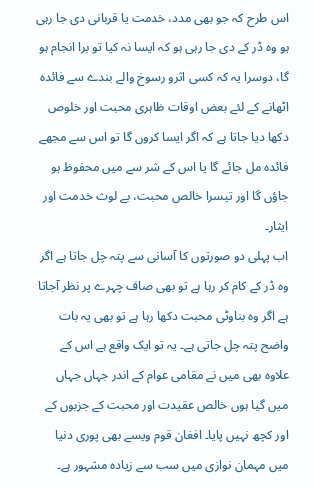اس طرح کہ جو بھی مدد، خدمت یا قربانی دی جا رہی ہو وہ ڈر کے دی جا رہی ہو کہ ایسا نہ کیا تو برا انجام ہو گا، دوسرا یہ کہ کسی اثرو رسوخ والے بندے سے فائدہ اٹھانے کے لئے بعض اوقات ظاہری محبت اور خلوص دکھا دیا جاتا ہے کہ اگر ایسا کروں گا تو اس سے مجھے فائدہ مل جائے گا یا اس کے شر سے میں محفوظ ہو جاؤں گا اور تیسرا خالص محبت، بے لوث خدمت اور ایثار۔
اب پہلی دو صورتوں کا آسانی سے پتہ چل جاتا ہے اگر وہ ڈر کے کام کر رہا ہے تو بھی صاف چہرے پر نظر آجاتا ہے اگر وہ بناوٹی محبت دکھا رہا ہے تو بھی یہ بات واضح پتہ چل جاتی ہے۔ یہ تو ایک واقع ہے اس کے علاوہ بھی میں نے مقامی عوام کے اندر جہاں جہاں میں گیا ہوں خالص عقیدت اور محبت کے جزبوں کے اور کچھ نہیں پایا۔ افغان قوم ویسے بھی پوری دنیا میں مہمان نوازی میں سب سے زیادہ مشہور ہے۔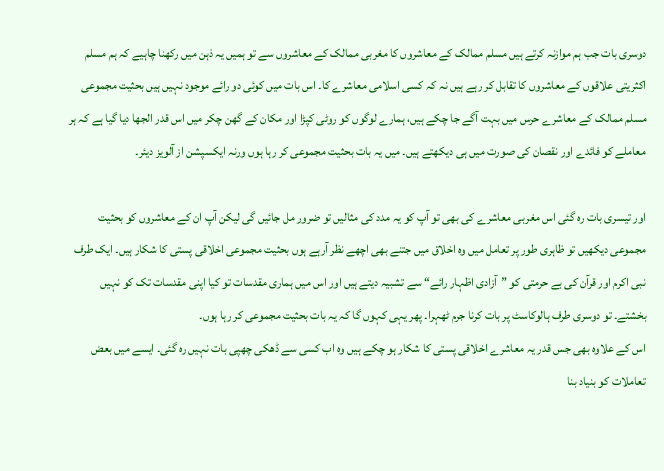دوسری بات جب ہم موازنہ کرتے ہیں مسلم ممالک کے معاشروں کا مغربی ممالک کے معاشروں سے تو ہمیں یہ ذہن میں رکھنا چاہیے کہ ہم مسلم اکثریتی علاقوں کے معاشروں کا تقابل کر رہے ہیں نہ کہ کسی اسلامی معاشرے کا۔ اس بات میں کوئی دو رائے موجود نہیں ہیں بحثیت مجموعی مسلم ممالک کے معاشرے حرس میں بہت آگے جا چکے ہیں، ہمارے لوگوں کو روٹی کپڑا اور مکان کے گھن چکر میں اس قدر الجھا دیا گیا ہے کہ ہر معاملے کو فائدے اور نقصان کی صورت میں ہی دیکھتے ہیں۔ میں یہ بات بحثیت مجموعی کر رہا ہوں ورنہ ایکسپشن از آلویز دیئر۔

اور تیسری بات رہ گئی اس مغربی معاشرے کی بھی تو آپ کو یہ مدد کی مثالیں تو ضرور مل جائیں گی لیکن آپ ان کے معاشروں کو بحثیت مجموعی دیکھیں تو ظاہری طور پر تعامل میں وہ اخلاق میں جتنے بھی اچھے نظر آرہے ہوں بحثیت مجموعی اخلاقی پستی کا شکار ہیں۔ ایک طرف نبی اکرم اور قرآن کی بے حرمتی کو ”آزادی اظہار رائے“ سے تشبیہ دیتے ہیں اور اس میں ہماری مقدسات تو کیا اپنی مقدسات تک کو نہیں بخشتے۔ تو دوسری طرف ہالوکاسٹ پر بات کرنا جرم ٹھہرا۔ پھر یہی کہوں گا کہ یہ بات بحثیت مجموعی کر رہا ہوں۔
اس کے علاوہ بھی جس قدر یہ معاشرے اخلاقی پستی کا شکار ہو چکے ہیں وہ اب کسی سے ڈھکی چھپی بات نہیں رہ گئی۔ ایسے میں بعض تعاملات کو بنیاد بنا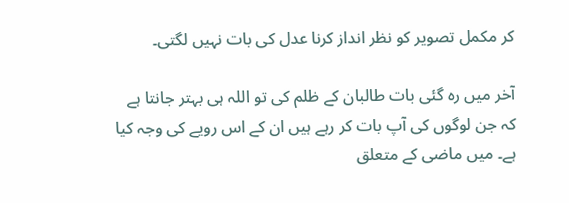کر مکمل تصویر کو نظر انداز کرنا عدل کی بات نہیں لگتی۔

آخر میں رہ گئی بات طالبان کے ظلم کی تو اللہ ہی بہتر جانتا ہے کہ جن لوگوں کی آپ بات کر رہے ہیں ان کے اس رویے کی وجہ کیا ہے۔ میں ماضی کے متعلق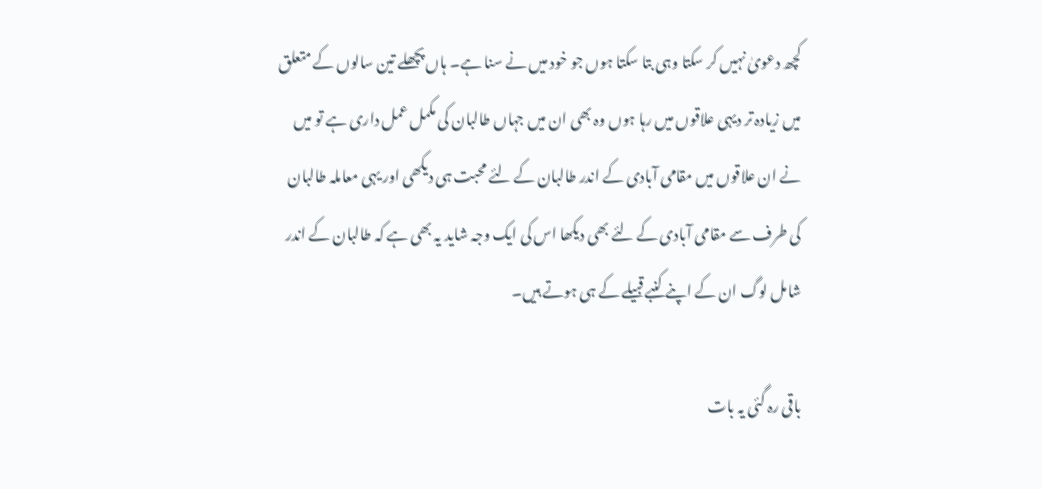کچھ دعویٰ نہیں کر سکتا وہی بتا سکتا ہوں جو خود میں نے سنا ہے۔ ہاں پچھلے تین سالوں کے متعلق میں زیادہ تر دیہی علاقوں میں رہا ہوں وہ بھی ان میں جہاں طالبان کی مکمل عمل داری ہے تو میں نے ان علاقوں میں مقامی آبادی کے اندر طالبان کے لئے محبت ہی دیکھی اور یہی معاملہ طالبان کی طرف سے مقامی آبادی کے لئے بھی دیکھا اس کی ایک وجہ شاید یہ بھی ہے کہ طالبان کے اندر شامل لوگ ان کے اپنے کنبے قبیلے کے ہی ہوتے ہیں۔

باقی رہ گئی یہ بات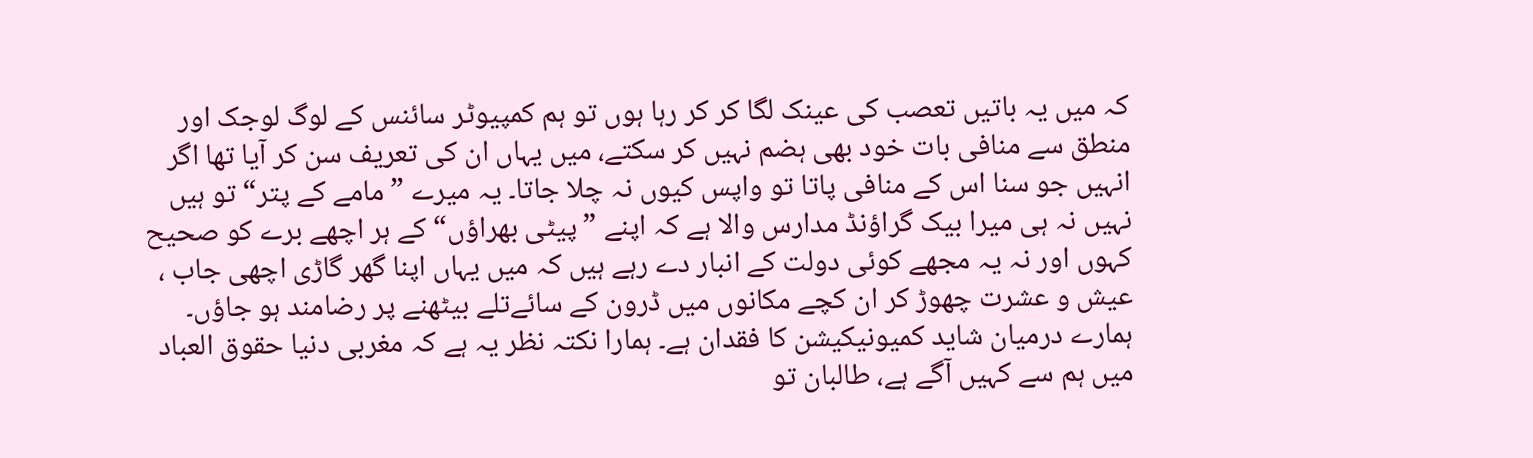کہ میں یہ باتیں تعصب کی عینک لگا کر کر رہا ہوں تو ہم کمپیوٹر سائنس کے لوگ لوجک اور منطق سے منافی بات خود بھی ہضم نہیں کر سکتے، میں یہاں ان کی تعریف سن کر آیا تھا اگر انہیں جو سنا اس کے منافی پاتا تو واپس کیوں نہ چلا جاتا۔ یہ میرے ”مامے کے پتر“ تو ہیں نہیں نہ ہی میرا بیک گراؤنڈ مدارس والا ہے کہ اپنے ”پیٹی بھراؤں“ کے ہر اچھے برے کو صحیح کہوں اور نہ یہ مجھے کوئی دولت کے انبار دے رہے ہیں کہ میں یہاں اپنا گھر گاڑی اچھی جاب ، عیش و عشرت چھوڑ کر ان کچے مکانوں میں ڈرون کے سائےتلے بیٹھنے پر رضامند ہو جاؤں۔
ہمارے درمیان شاید کمیونیکیشن کا فقدان ہے۔ ہمارا نکتہ نظر یہ ہے کہ مغربی دنیا حقوق العباد میں ہم سے کہیں آگے ہے، طالبان تو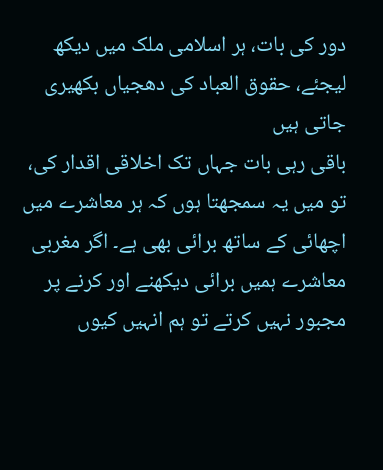دور کی بات، ہر اسلامی ملک میں دیکھ لیجئے، حقوق العباد کی دھجیاں بکھیری جاتی ہیں
باقی رہی بات جہاں تک اخلاقی اقدار کی، تو میں یہ سمجھتا ہوں کہ ہر معاشرے میں اچھائی کے ساتھ برائی بھی ہے۔ اگر مغربی معاشرے ہمیں برائی دیکھنے اور کرنے پر مجبور نہیں کرتے تو ہم انہیں کیوں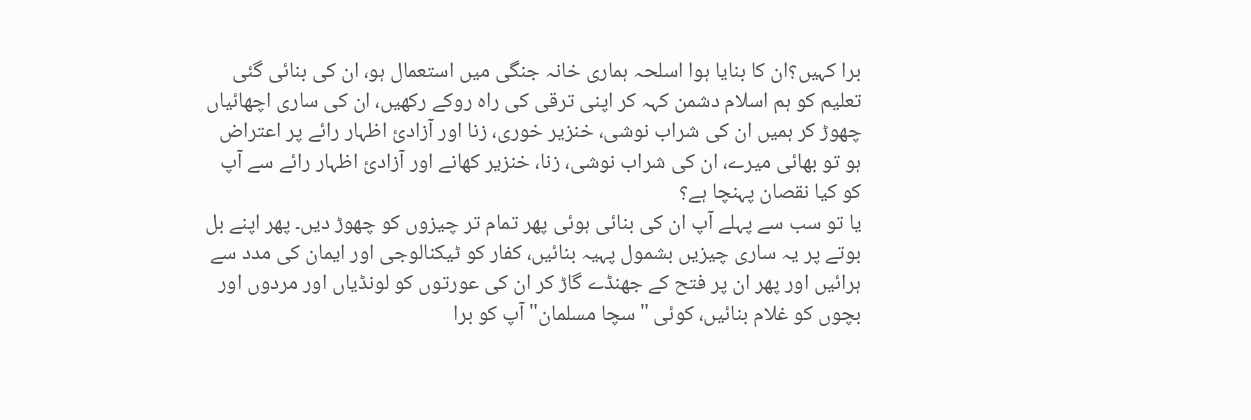برا کہیں؟ان کا بنایا ہوا اسلحہ ہماری خانہ جنگی میں استعمال ہو، ان کی بنائی گئی تعلیم کو ہم اسلام دشمن کہہ کر اپنی ترقی کی راہ روکے رکھیں، ان کی ساری اچھائیاں چھوڑ کر ہمیں ان کی شراب نوشی، خنزیر خوری، زنا اور آزادئ اظہار رائے پر اعتراض ہو تو بھائی میرے، ان کی شراب نوشی، زنا، خنزیر کھانے اور آزادئ اظہار رائے سے آپ کو کیا نقصان پہنچا ہے؟
یا تو سب سے پہلے آپ ان کی بنائی ہوئی پھر تمام تر چیزوں کو چھوڑ دیں۔ پھر اپنے بل بوتے پر یہ ساری چیزیں بشمول پہیہ بنائیں، کفار کو ٹیکنالوجی اور ایمان کی مدد سے ہرائیں اور پھر ان پر فتح کے جھنڈے گاڑ کر ان کی عورتوں کو لونڈیاں اور مردوں اور بچوں کو غلام بنائیں، کوئی "سچا مسلمان" آپ کو برا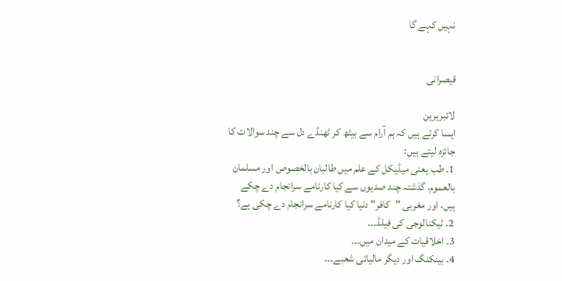نہیں کہے گا


قیصرانی

لائبریرین
ایسا کرتے ہیں کہ ہم آرام سے بیٹھ کر ٹھنڈے دل سے چند سوالات کا جائزہ لیتے ہیں:
1۔ طب یعنی میڈیکل کے علم میں طالبان بالخصوص اور مسلمان بالعموم، گذشتہ چند صدیوں سے کیا کارنامے سرانجام دے چکے ہیں، اور مغربی "کافر" دنیا کیا کارنامے سرانجام دے چکی ہے؟
2۔ ٹیکنالوجی کی فیلڈ۔۔۔
3۔ اخلاقیات کے میدان میں۔۔۔
4۔ بینکنگ اور دیگر مالیاتی شعبے۔۔۔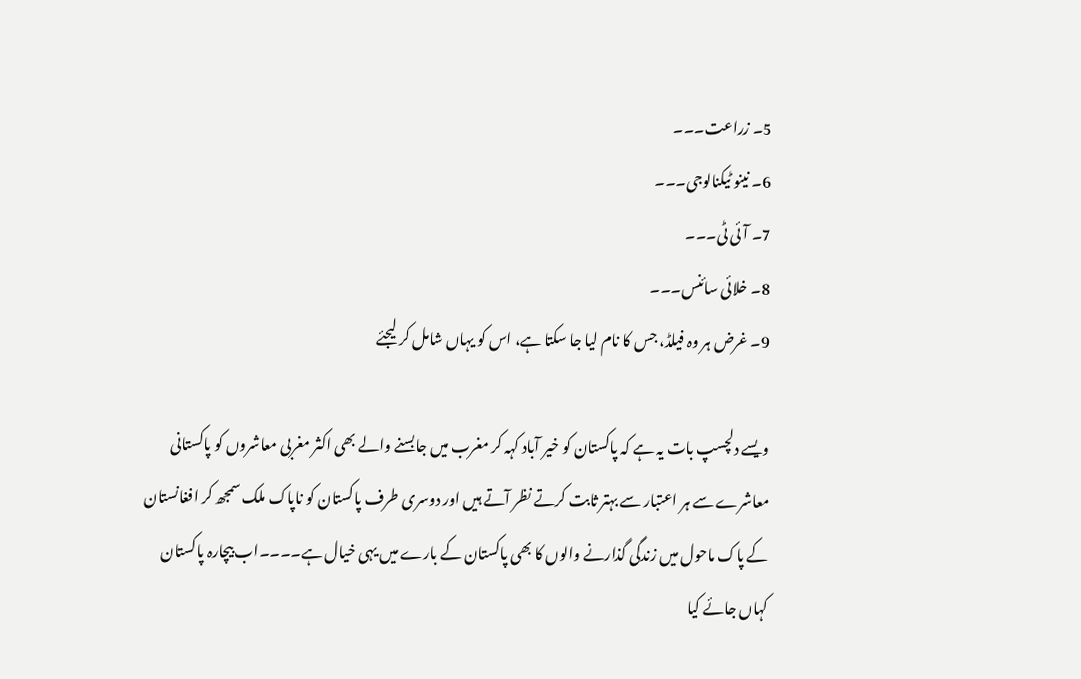5۔ زراعت۔۔۔
6۔ نینو ٹیکنالوجی۔۔۔
7۔ آئی ٹی۔۔۔
8۔ خلائی سائنس۔۔۔
9۔ غرض ہر وہ فیلڈ، جس کا نام لیا جا سکتا ہے، اس کو یہاں شامل کر لیجئے

ویسے دلچسپ بات یہ ہے کہ پاکستان کو خیر آباد کہہ کر مغرب میں جابسنے والے بھی اکثر مغربی معاشروں کو پاکستانی معاشرے سے ہر اعتبار سے بہتر ثابت کرتے نظر آتے ہیں اور دوسری طرف پاکستان کو ناپاک ملک سمجھ کر افغانستان کے پاک ماحول میں زندگی گذارنے والوں کا بھی پاکستان کے بارے میں یہی خیال ہے۔۔۔۔اب بیچارہ پاکستان کہاں جائے کیا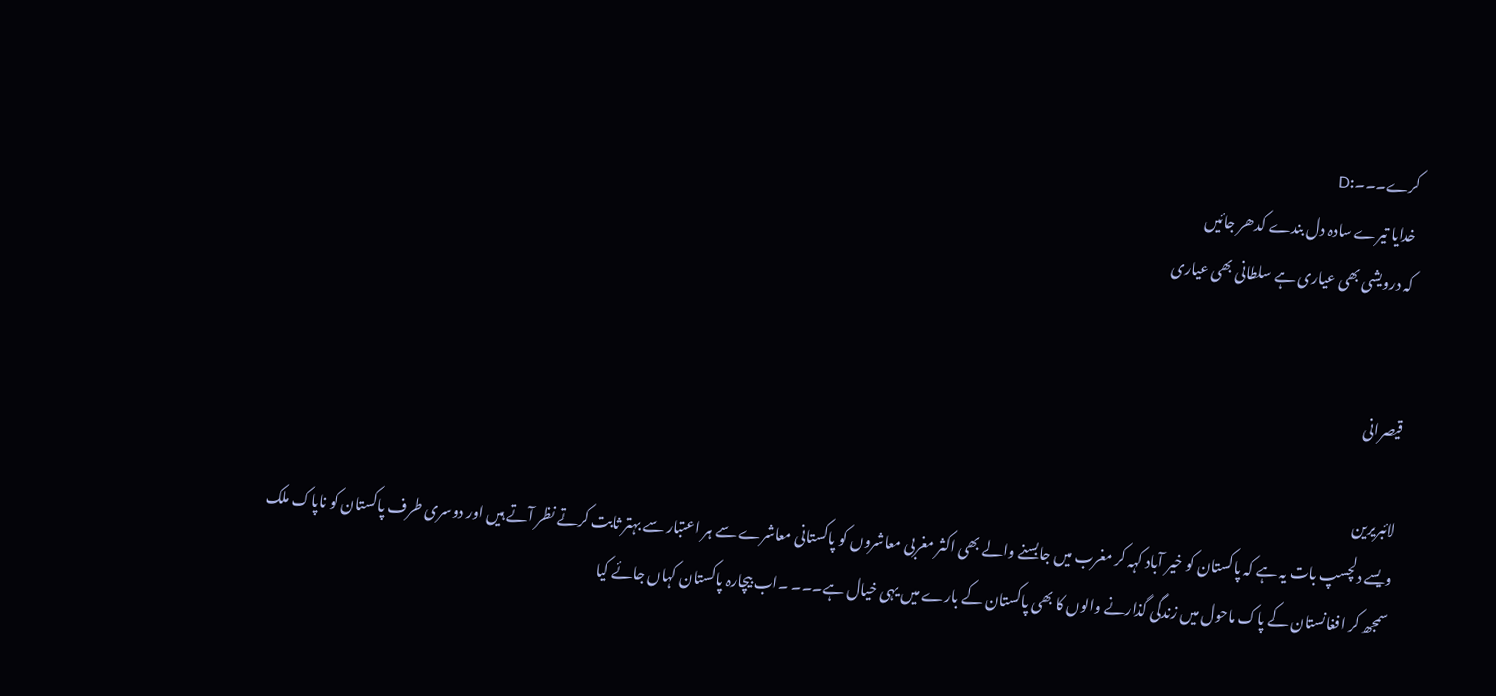کرے۔۔۔:D
خدایا تیرے سادہ دل بندے کدھر جائیں
کہ درویشی بھی عیاری ہے سلطانی بھی عیاری


قیصرانی

لائبریرین
ویسے دلچسپ بات یہ ہے کہ پاکستان کو خیر آباد کہہ کر مغرب میں جابسنے والے بھی اکثر مغربی معاشروں کو پاکستانی معاشرے سے ہر اعتبار سے بہتر ثابت کرتے نظر آتے ہیں اور دوسری طرف پاکستان کو ناپاک ملک سمجھ کر افغانستان کے پاک ماحول میں زندگی گذارنے والوں کا بھی پاکستان کے بارے میں یہی خیال ہے۔۔۔ ۔اب بیچارہ پاکستان کہاں جائے کیا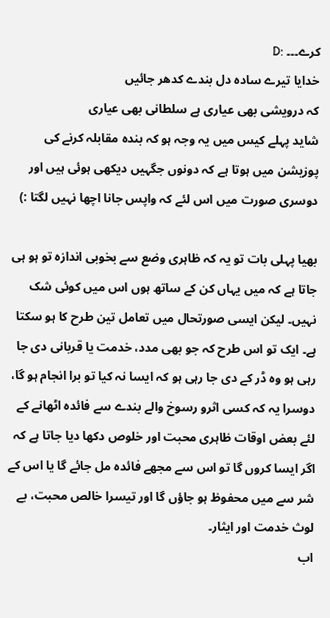کرے۔۔۔ :D
خدایا تیرے سادہ دل بندے کدھر جائیں
کہ درویشی بھی عیاری ہے سلطانی بھی عیاری
شاید پہلے کیس میں یہ وجہ ہو کہ بندہ مقابلہ کرنے کی پوزیشن میں ہوتا ہے کہ دونوں جگہیں دیکھی ہوئی ہیں اور دوسری صورت میں اس لئے کہ واپس جانا اچھا نہیں لگتا :)

بھیا پہلی بات تو یہ کہ ظاہری وضع سے بخوبی اندازہ تو ہو ہی جاتا ہے کہ میں یہاں کن کے ساتھ ہوں اس میں کوئی شک نہیں۔ لیکن ایسی صورتحال میں تعامل تین طرح کا ہو سکتا ہے۔ ایک تو اس طرح کہ جو بھی مدد، خدمت یا قربانی دی جا رہی ہو وہ ڈر کے دی جا رہی ہو کہ ایسا نہ کیا تو برا انجام ہو گا، دوسرا یہ کہ کسی اثرو رسوخ والے بندے سے فائدہ اٹھانے کے لئے بعض اوقات ظاہری محبت اور خلوص دکھا دیا جاتا ہے کہ اگر ایسا کروں گا تو اس سے مجھے فائدہ مل جائے گا یا اس کے شر سے میں محفوظ ہو جاؤں گا اور تیسرا خالص محبت، بے لوث خدمت اور ایثار۔
اب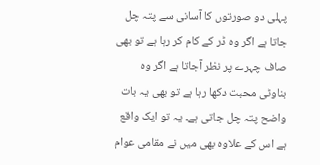پہلی دو صورتوں کا آسانی سے پتہ چل جاتا ہے اگر وہ ڈر کے کام کر رہا ہے تو بھی صاف چہرے پر نظر آجاتا ہے اگر وہ بناوٹی محبت دکھا رہا ہے تو بھی یہ بات واضح پتہ چل جاتی ہے۔ یہ تو ایک واقع ہے اس کے علاوہ بھی میں نے مقامی عوام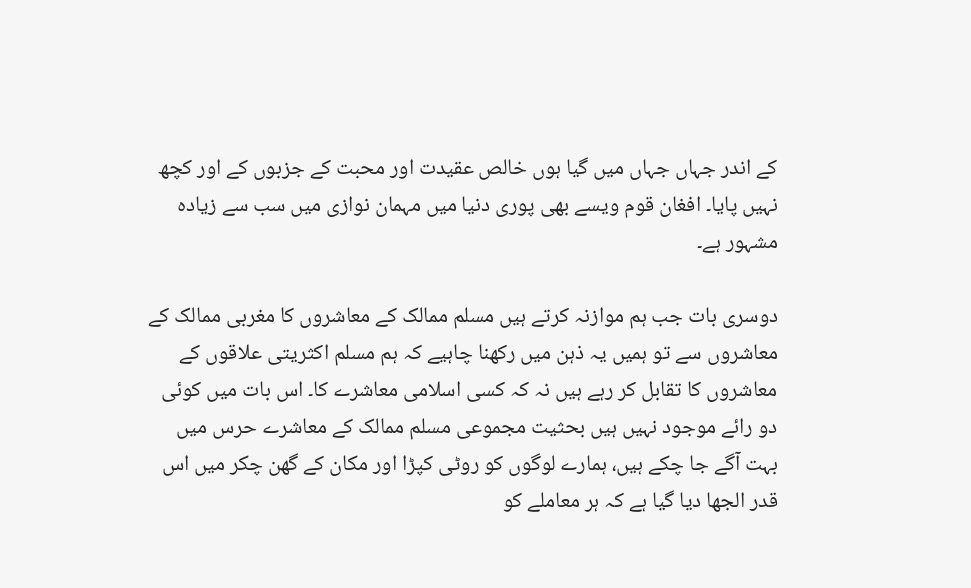کے اندر جہاں جہاں میں گیا ہوں خالص عقیدت اور محبت کے جزبوں کے اور کچھ نہیں پایا۔ افغان قوم ویسے بھی پوری دنیا میں مہمان نوازی میں سب سے زیادہ مشہور ہے۔

دوسری بات جب ہم موازنہ کرتے ہیں مسلم ممالک کے معاشروں کا مغربی ممالک کے معاشروں سے تو ہمیں یہ ذہن میں رکھنا چاہیے کہ ہم مسلم اکثریتی علاقوں کے معاشروں کا تقابل کر رہے ہیں نہ کہ کسی اسلامی معاشرے کا۔ اس بات میں کوئی دو رائے موجود نہیں ہیں بحثیت مجموعی مسلم ممالک کے معاشرے حرس میں بہت آگے جا چکے ہیں، ہمارے لوگوں کو روٹی کپڑا اور مکان کے گھن چکر میں اس قدر الجھا دیا گیا ہے کہ ہر معاملے کو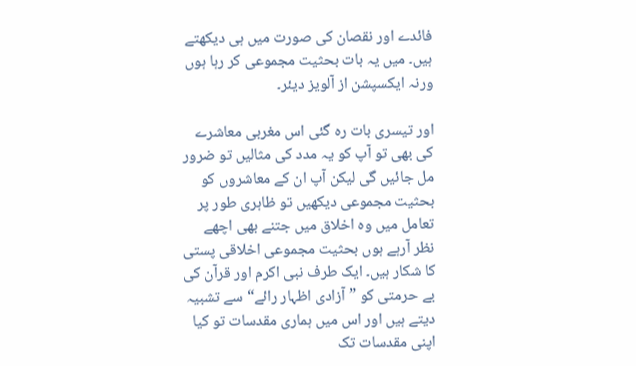فائدے اور نقصان کی صورت میں ہی دیکھتے ہیں۔ میں یہ بات بحثیت مجموعی کر رہا ہوں ورنہ ایکسپشن از آلویز دیئر۔

اور تیسری بات رہ گئی اس مغربی معاشرے کی بھی تو آپ کو یہ مدد کی مثالیں تو ضرور مل جائیں گی لیکن آپ ان کے معاشروں کو بحثیت مجموعی دیکھیں تو ظاہری طور پر تعامل میں وہ اخلاق میں جتنے بھی اچھے نظر آرہے ہوں بحثیت مجموعی اخلاقی پستی کا شکار ہیں۔ ایک طرف نبی اکرم اور قرآن کی بے حرمتی کو ”آزادی اظہار رائے“ سے تشبیہ دیتے ہیں اور اس میں ہماری مقدسات تو کیا اپنی مقدسات تک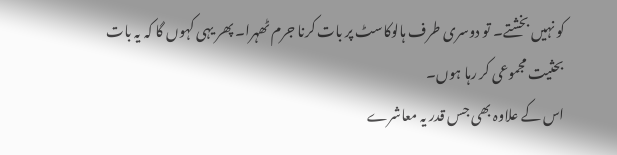کو نہیں بخشتے۔ تو دوسری طرف ہالوکاسٹ پر بات کرنا جرم ٹھہرا۔ پھر یہی کہوں گا کہ یہ بات بحثیت مجموعی کر رہا ہوں۔
اس کے علاوہ بھی جس قدر یہ معاشرے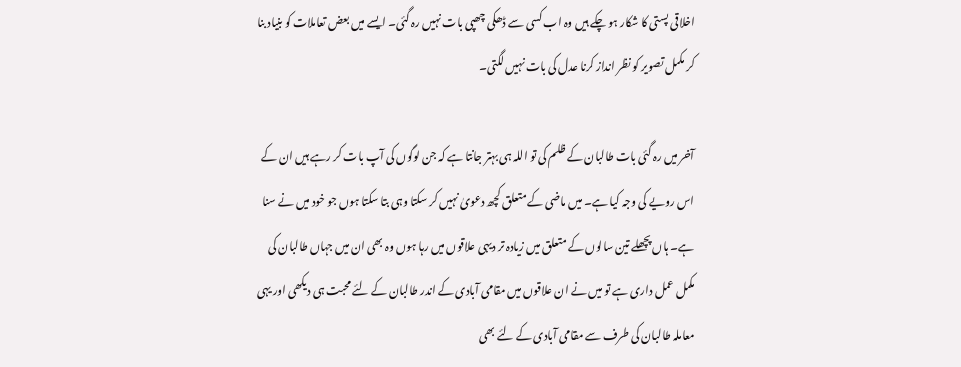اخلاقی پستی کا شکار ہو چکے ہیں وہ اب کسی سے ڈھکی چھپی بات نہیں رہ گئی۔ ایسے میں بعض تعاملات کو بنیاد بنا کر مکمل تصویر کو نظر انداز کرنا عدل کی بات نہیں لگتی۔

آخر میں رہ گئی بات طالبان کے ظلم کی تو اللہ ہی بہتر جانتا ہے کہ جن لوگوں کی آپ بات کر رہے ہیں ان کے اس رویے کی وجہ کیا ہے۔ میں ماضی کے متعلق کچھ دعویٰ نہیں کر سکتا وہی بتا سکتا ہوں جو خود میں نے سنا ہے۔ ہاں پچھلے تین سالوں کے متعلق میں زیادہ تر دیہی علاقوں میں رہا ہوں وہ بھی ان میں جہاں طالبان کی مکمل عمل داری ہے تو میں نے ان علاقوں میں مقامی آبادی کے اندر طالبان کے لئے محبت ہی دیکھی اور یہی معاملہ طالبان کی طرف سے مقامی آبادی کے لئے بھی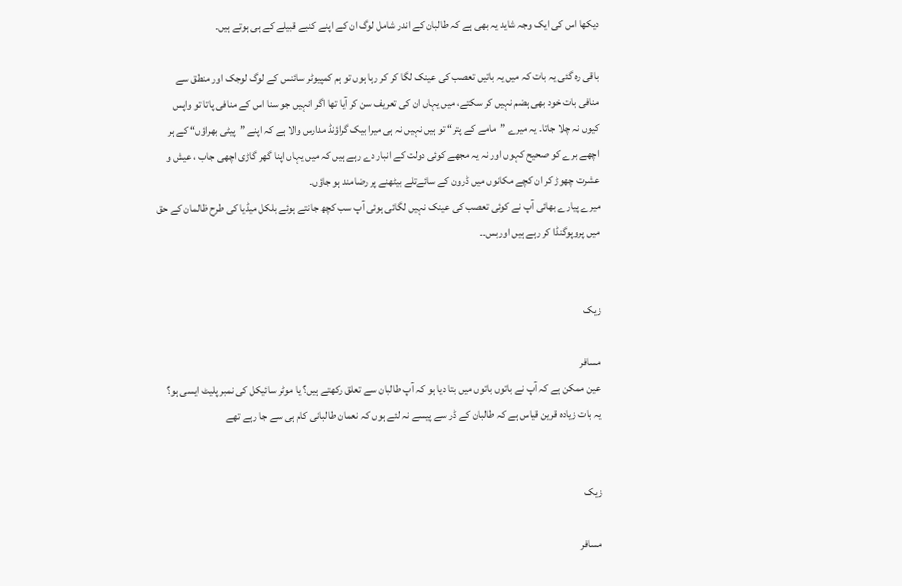دیکھا اس کی ایک وجہ شاید یہ بھی ہے کہ طالبان کے اندر شامل لوگ ان کے اپنے کنبے قبیلے کے ہی ہوتے ہیں۔

باقی رہ گئی یہ بات کہ میں یہ باتیں تعصب کی عینک لگا کر کر رہا ہوں تو ہم کمپیوٹر سائنس کے لوگ لوجک اور منطق سے منافی بات خود بھی ہضم نہیں کر سکتے، میں یہاں ان کی تعریف سن کر آیا تھا اگر انہیں جو سنا اس کے منافی پاتا تو واپس کیوں نہ چلا جاتا۔ یہ میرے ”مامے کے پتر“ تو ہیں نہیں نہ ہی میرا بیک گراؤنڈ مدارس والا ہے کہ اپنے ”پیٹی بھراؤں“ کے ہر اچھے برے کو صحیح کہوں اور نہ یہ مجھے کوئی دولت کے انبار دے رہے ہیں کہ میں یہاں اپنا گھر گاڑی اچھی جاب ، عیش و عشرت چھوڑ کر ان کچے مکانوں میں ڈرون کے سائےتلے بیٹھنے پر رضامند ہو جاؤں۔
میرے پیارے بھائی آپ نے کوئی تعصب کی عینک نہیں لگائی ہوئی آپ سب کچھ جانتے ہوئے بلکل میڈیا کی طرح ظالمان کے حق میں پروپوگنڈا کر رہے ہیں اوربس۔۔


زیک

مسافر
عین ممکن ہے کہ آپ نے باتوں باتوں میں بتا دیا ہو کہ آپ طالبان سے تعلق رکھتے ہیں؟ یا موٹر سائیکل کی نمبر پلیٹ ایسی ہو؟
یہ بات زیادہ قرین قیاس ہے کہ طالبان کے ڈر سے پیسے نہ لئے ہوں کہ نعمان طالبانی کام ہی سے جا رہے تھے


زیک

مسافر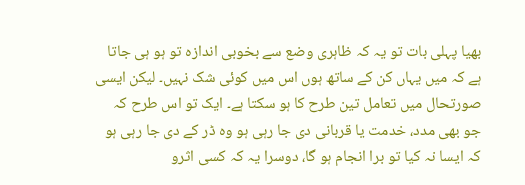بھیا پہلی بات تو یہ کہ ظاہری وضع سے بخوبی اندازہ تو ہو ہی جاتا ہے کہ میں یہاں کن کے ساتھ ہوں اس میں کوئی شک نہیں۔ لیکن ایسی صورتحال میں تعامل تین طرح کا ہو سکتا ہے۔ ایک تو اس طرح کہ جو بھی مدد، خدمت یا قربانی دی جا رہی ہو وہ ڈر کے دی جا رہی ہو کہ ایسا نہ کیا تو برا انجام ہو گا، دوسرا یہ کہ کسی اثرو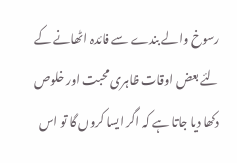رسوخ والے بندے سے فائدہ اٹھانے کے لئے بعض اوقات ظاہری محبت اور خلوص دکھا دیا جاتا ہے کہ اگر ایسا کروں گا تو اس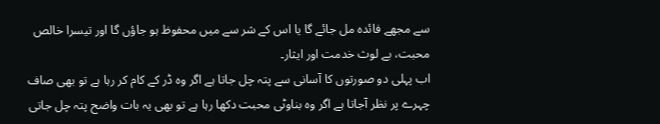سے مجھے فائدہ مل جائے گا یا اس کے شر سے میں محفوظ ہو جاؤں گا اور تیسرا خالص محبت، بے لوث خدمت اور ایثار۔
اب پہلی دو صورتوں کا آسانی سے پتہ چل جاتا ہے اگر وہ ڈر کے کام کر رہا ہے تو بھی صاف چہرے پر نظر آجاتا ہے اگر وہ بناوٹی محبت دکھا رہا ہے تو بھی یہ بات واضح پتہ چل جاتی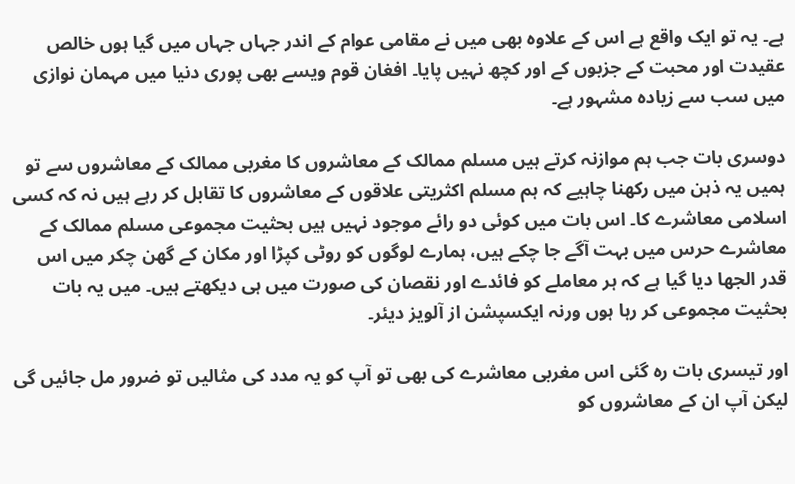ہے۔ یہ تو ایک واقع ہے اس کے علاوہ بھی میں نے مقامی عوام کے اندر جہاں جہاں میں گیا ہوں خالص عقیدت اور محبت کے جزبوں کے اور کچھ نہیں پایا۔ افغان قوم ویسے بھی پوری دنیا میں مہمان نوازی میں سب سے زیادہ مشہور ہے۔

دوسری بات جب ہم موازنہ کرتے ہیں مسلم ممالک کے معاشروں کا مغربی ممالک کے معاشروں سے تو ہمیں یہ ذہن میں رکھنا چاہیے کہ ہم مسلم اکثریتی علاقوں کے معاشروں کا تقابل کر رہے ہیں نہ کہ کسی اسلامی معاشرے کا۔ اس بات میں کوئی دو رائے موجود نہیں ہیں بحثیت مجموعی مسلم ممالک کے معاشرے حرس میں بہت آگے جا چکے ہیں، ہمارے لوگوں کو روٹی کپڑا اور مکان کے گھن چکر میں اس قدر الجھا دیا گیا ہے کہ ہر معاملے کو فائدے اور نقصان کی صورت میں ہی دیکھتے ہیں۔ میں یہ بات بحثیت مجموعی کر رہا ہوں ورنہ ایکسپشن از آلویز دیئر۔

اور تیسری بات رہ گئی اس مغربی معاشرے کی بھی تو آپ کو یہ مدد کی مثالیں تو ضرور مل جائیں گی لیکن آپ ان کے معاشروں کو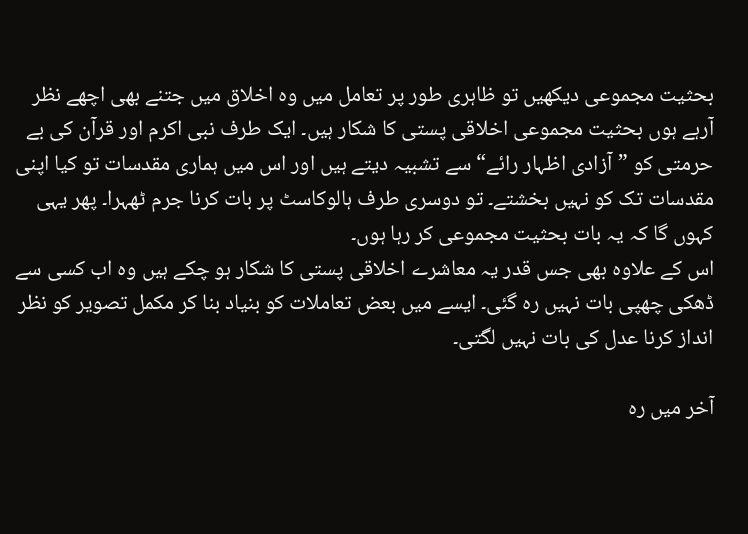بحثیت مجموعی دیکھیں تو ظاہری طور پر تعامل میں وہ اخلاق میں جتنے بھی اچھے نظر آرہے ہوں بحثیت مجموعی اخلاقی پستی کا شکار ہیں۔ ایک طرف نبی اکرم اور قرآن کی بے حرمتی کو ”آزادی اظہار رائے“ سے تشبیہ دیتے ہیں اور اس میں ہماری مقدسات تو کیا اپنی مقدسات تک کو نہیں بخشتے۔ تو دوسری طرف ہالوکاسٹ پر بات کرنا جرم ٹھہرا۔ پھر یہی کہوں گا کہ یہ بات بحثیت مجموعی کر رہا ہوں۔
اس کے علاوہ بھی جس قدر یہ معاشرے اخلاقی پستی کا شکار ہو چکے ہیں وہ اب کسی سے ڈھکی چھپی بات نہیں رہ گئی۔ ایسے میں بعض تعاملات کو بنیاد بنا کر مکمل تصویر کو نظر انداز کرنا عدل کی بات نہیں لگتی۔

آخر میں رہ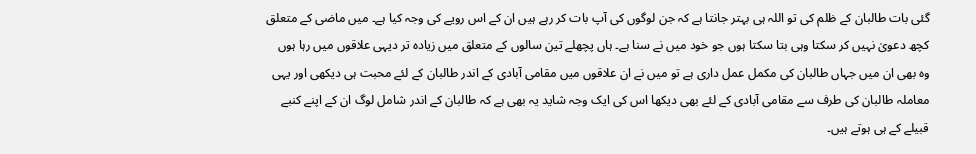گئی بات طالبان کے ظلم کی تو اللہ ہی بہتر جانتا ہے کہ جن لوگوں کی آپ بات کر رہے ہیں ان کے اس رویے کی وجہ کیا ہے۔ میں ماضی کے متعلق کچھ دعویٰ نہیں کر سکتا وہی بتا سکتا ہوں جو خود میں نے سنا ہے۔ ہاں پچھلے تین سالوں کے متعلق میں زیادہ تر دیہی علاقوں میں رہا ہوں وہ بھی ان میں جہاں طالبان کی مکمل عمل داری ہے تو میں نے ان علاقوں میں مقامی آبادی کے اندر طالبان کے لئے محبت ہی دیکھی اور یہی معاملہ طالبان کی طرف سے مقامی آبادی کے لئے بھی دیکھا اس کی ایک وجہ شاید یہ بھی ہے کہ طالبان کے اندر شامل لوگ ان کے اپنے کنبے قبیلے کے ہی ہوتے ہیں۔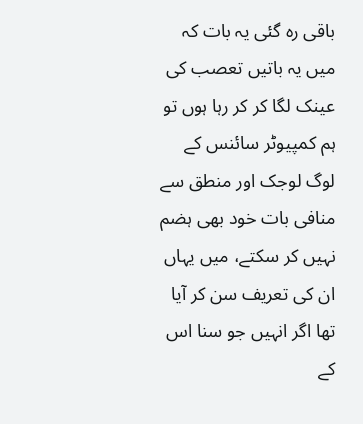باقی رہ گئی یہ بات کہ میں یہ باتیں تعصب کی عینک لگا کر کر رہا ہوں تو ہم کمپیوٹر سائنس کے لوگ لوجک اور منطق سے منافی بات خود بھی ہضم نہیں کر سکتے، میں یہاں ان کی تعریف سن کر آیا تھا اگر انہیں جو سنا اس کے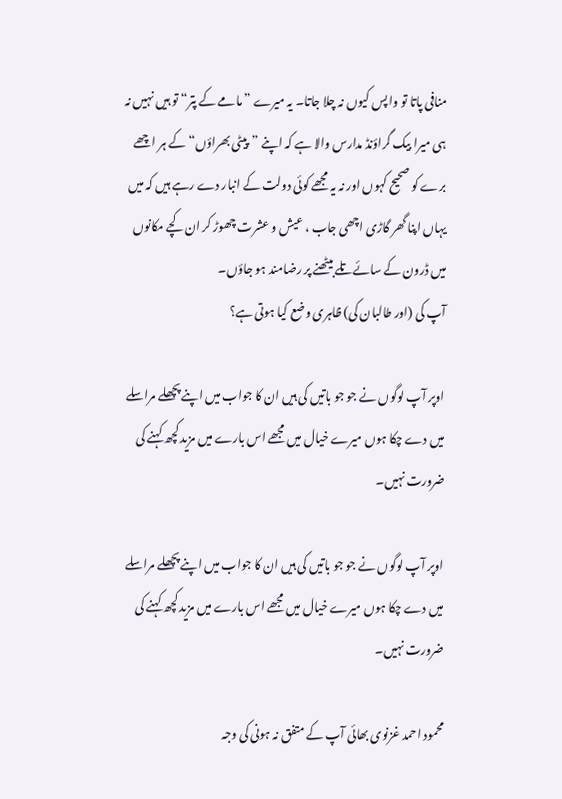منافی پاتا تو واپس کیوں نہ چلا جاتا۔ یہ میرے ”مامے کے پتر“ تو ہیں نہیں نہ ہی میرا بیک گراؤنڈ مدارس والا ہے کہ اپنے ”پیٹی بھراؤں“ کے ہر اچھے برے کو صحیح کہوں اور نہ یہ مجھے کوئی دولت کے انبار دے رہے ہیں کہ میں یہاں اپنا گھر گاڑی اچھی جاب ، عیش و عشرت چھوڑ کر ان کچے مکانوں میں ڈرون کے سائےتلے بیٹھنے پر رضامند ہو جاؤں۔
آپ کی (اور طالبان کی) ظاہری وضع کیا ہوتی ہے؟

اوپر آپ لوگوں نے جو جو باتیں کی ہیں ان کا جواب میں اپنے پچھلے مراسلے میں دے چکا ہوں میرے خیال میں مجھے اس بارے میں مزید کچھ کہنے کی ضرورت نہیں۔

اوپر آپ لوگوں نے جو جو باتیں کی ہیں ان کا جواب میں اپنے پچھلے مراسلے میں دے چکا ہوں میرے خیال میں مجھے اس بارے میں مزید کچھ کہنے کی ضرورت نہیں۔

محمود احمد غزنوی بھائی آپ کے متفق نہ ہونی کی وجہ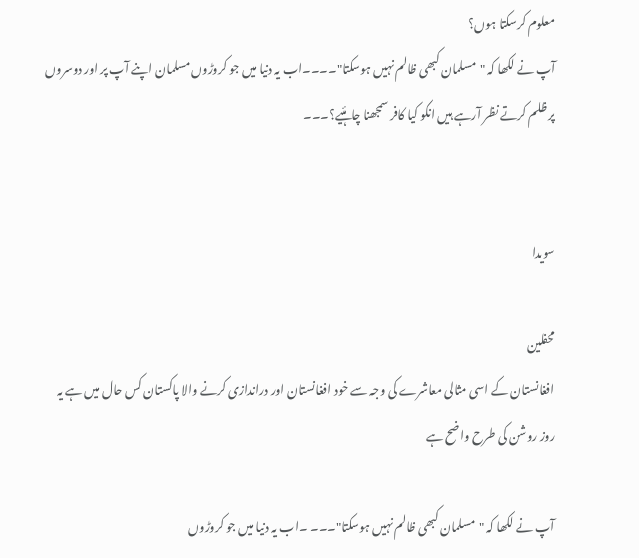معلوم کرسکتا ہوں؟
آپ نے لکھا کہ "مسلمان کبھی ظالم نہیں ہوسکتا"۔۔۔۔اب یہ دنیا میں جو کروڑوں مسلمان اپنے آپ پر اور دوسروں پر ظلم کرتے نظر آرہے ہیں انکو کیا کافر سمجھنا چاہئیے؟۔۔۔


سویدا

محفلین
افغانستان کے اسی مثالی معاشرے کی وجہ سے خود افغانستان اور دراندازی کرنے والا پاکستان کس حال میں ہے یہ روز روشن کی طرح واضح ہے

آپ نے لکھا کہ "مسلمان کبھی ظالم نہیں ہوسکتا"۔۔۔ ۔اب یہ دنیا میں جو کروڑوں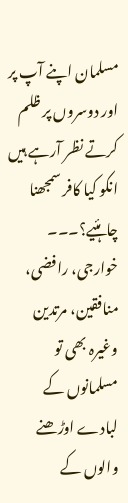مسلمان اپنے آپ پر اور دوسروں پر ظلم کرتے نظر آرہے ہیں انکو کیا کافر سمجھنا چاہئیے؟۔۔۔
خوارجی، رافضی، منافقین، مرتدین وغیرہ بھی تو مسلمانوں کے لبادے اوڑھنے والوں کے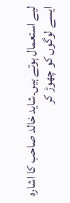لیے استعمال ہوتے ہیں۔شاید خالد صاحب کا اشارہ ایسے لوگوں کو چھوڑ کر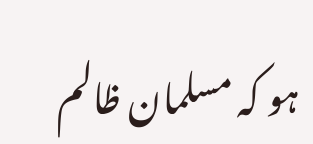ہو کہ مسلمان ظالم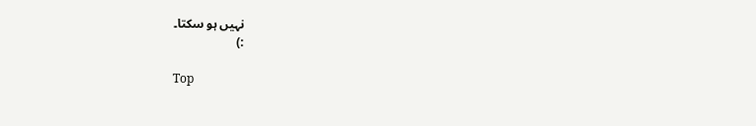نہیں ہو سکتا۔
:)

Top